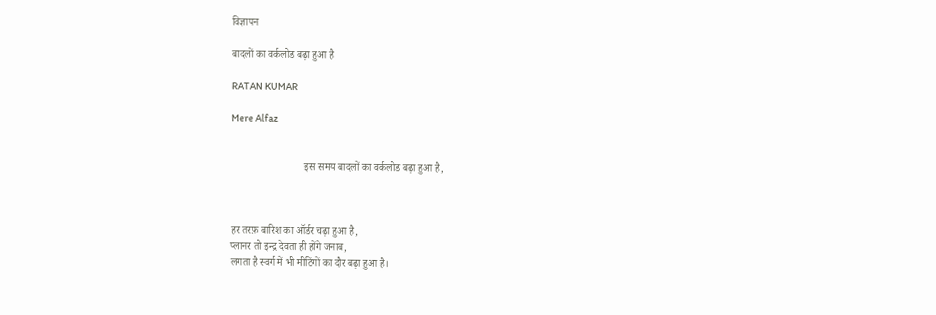विज्ञापन

बादलों का वर्कलोड बढ़ा हुआ है

RATAN KUMAR

Mere Alfaz


                            इस समय बादलों का वर्कलोड बढ़ा हुआ है,



हर तरफ़ बारिश का ऑर्डर चढ़ा हुआ है,
प्लानर तो इन्द्र देवता ही होंगे जनाब,
लगता है स्वर्ग में भी मीटिंगों का दौर बढ़ा हुआ है।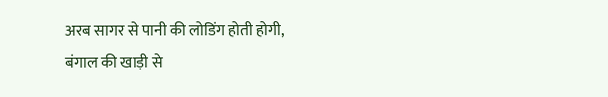अरब सागर से पानी की लोडिंग होती होगी,
बंगाल की खाड़ी से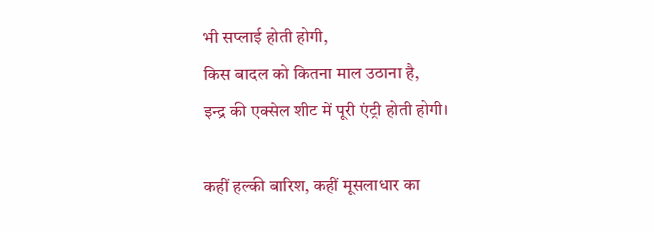भी सप्लाई होती होगी,
किस बादल को कितना माल उठाना है,
इन्द्र की एक्सेल शीट में पूरी एंट्री होती होगी।

कहीं हल्की बारिश, कहीं मूसलाधार का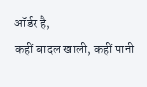ऑर्डर है,
कहीं बादल खाली, कहीं पानी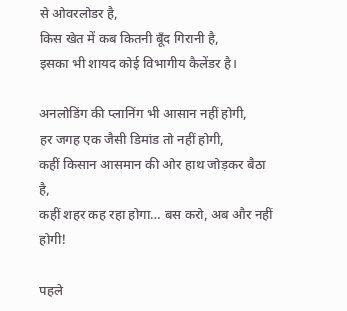से ओवरलोडर है,
किस खेत में कब कितनी बूँद गिरानी है,
इसका भी शायद कोई विभागीय कैलेंडर है।

अनलोडिंग की प्लानिंग भी आसान नहीं होगी,
हर जगह एक जैसी डिमांड तो नहीं होगी,
कहीं किसान आसमान की ओर हाथ जोड़कर बैठा है,
कहीं शहर कह रहा होगा… बस करो, अब और नहीं होगी!

पहले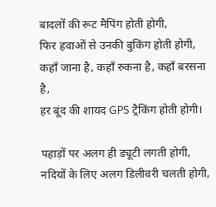बादलों की रूट मैपिंग होती होगी,
फिर हवाओं से उनकी बुकिंग होती होगी,
कहाँ जाना है, कहाँ रुकना है, कहाँ बरसना है,
हर बूंद की शायद GPS ट्रैकिंग होती होगी।

पहाड़ों पर अलग ही ड्यूटी लगती होगी,
नदियों के लिए अलग डिलीवरी चलती होगी,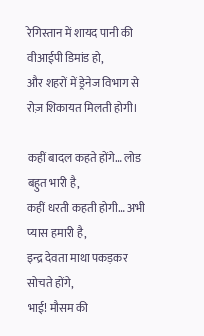रेगिस्तान में शायद पानी की वीआईपी डिमांड हो,
और शहरों में ड्रेनेज विभाग से रोज़ शिकायत मिलती होगी।

कहीं बादल कहते होंगे… लोड बहुत भारी है,
कहीं धरती कहती होगी… अभी प्यास हमारी है,
इन्द्र देवता माथा पकड़कर सोचते होंगे,
भाई! मौसम की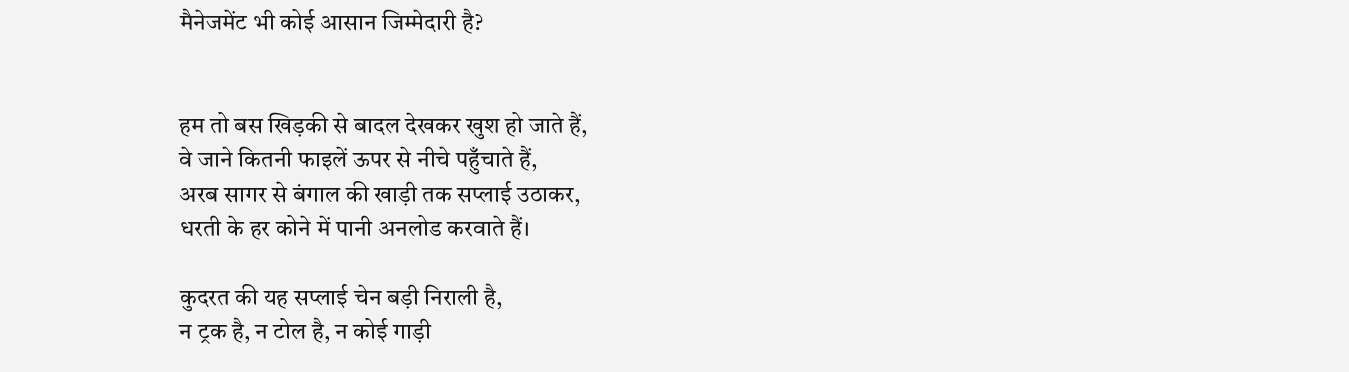मैनेजमेंट भी कोई आसान जिम्मेदारी है?


हम तो बस खिड़की से बादल देखकर खुश हो जाते हैं,
वे जाने कितनी फाइलें ऊपर से नीचे पहुँचाते हैं,
अरब सागर से बंगाल की खाड़ी तक सप्लाई उठाकर,
धरती के हर कोने में पानी अनलोड करवाते हैं।

कुदरत की यह सप्लाई चेन बड़ी निराली है,
न ट्रक है, न टोल है, न कोई गाड़ी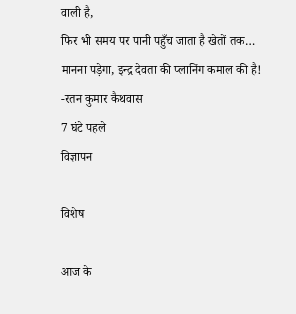वाली है,
फिर भी समय पर पानी पहुँच जाता है खेतों तक…
मानना पड़ेगा, इन्द्र देवता की प्लानिंग कमाल की है!
-रतन कुमार कैथवास
7 घंटे पहले
विज्ञापन

विशेष

आज के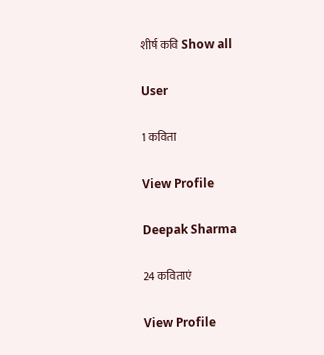शीर्ष कवि Show all

User

1 कविता

View Profile

Deepak Sharma

24 कविताएं

View Profile